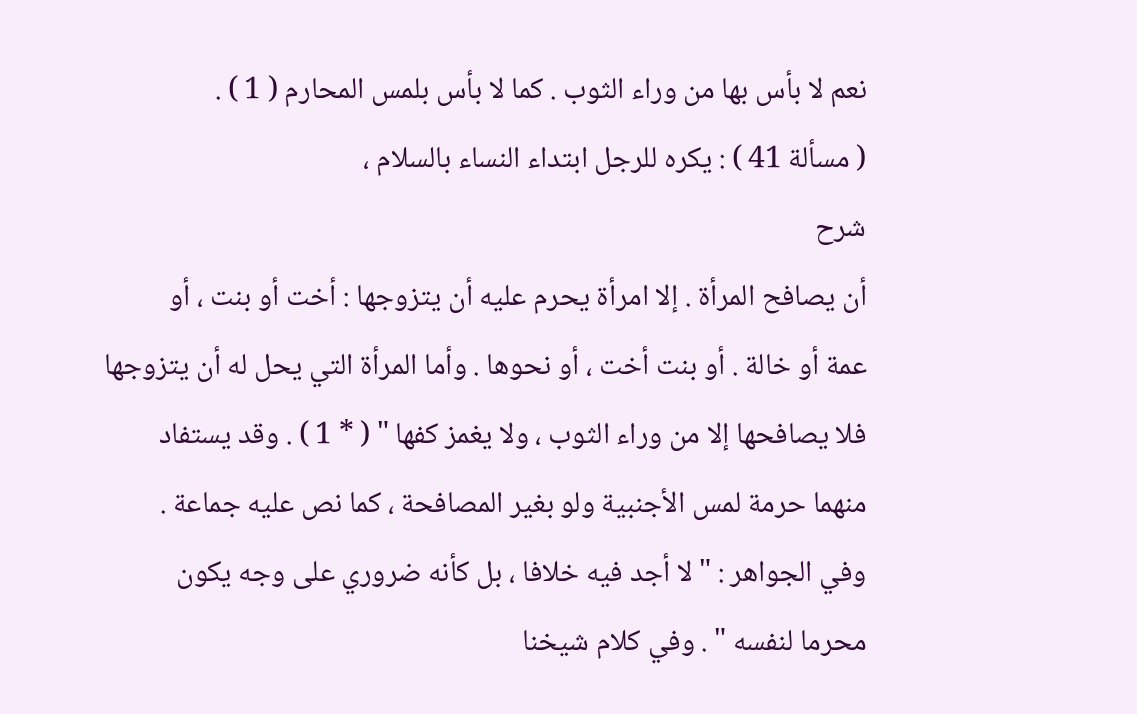نعم لا بأس بها من وراء الثوب . كما لا بأس بلمس المحارم ( 1 ) .
( مسألة 41 ) : يكره للرجل ابتداء النساء بالسلام ،
شرح
أن يصافح المرأة . إلا امرأة يحرم عليه أن يتزوجها : أخت أو بنت ، أو
عمة أو خالة . أو بنت أخت ، أو نحوها . وأما المرأة التي يحل له أن يتزوجها
فلا يصافحها إلا من وراء الثوب ، ولا يغمز كفها " ( * 1 ) . وقد يستفاد
منهما حرمة لمس الأجنبية ولو بغير المصافحة ، كما نص عليه جماعة .
وفي الجواهر : " لا أجد فيه خلافا ، بل كأنه ضروري على وجه يكون
محرما لنفسه " . وفي كلام شيخنا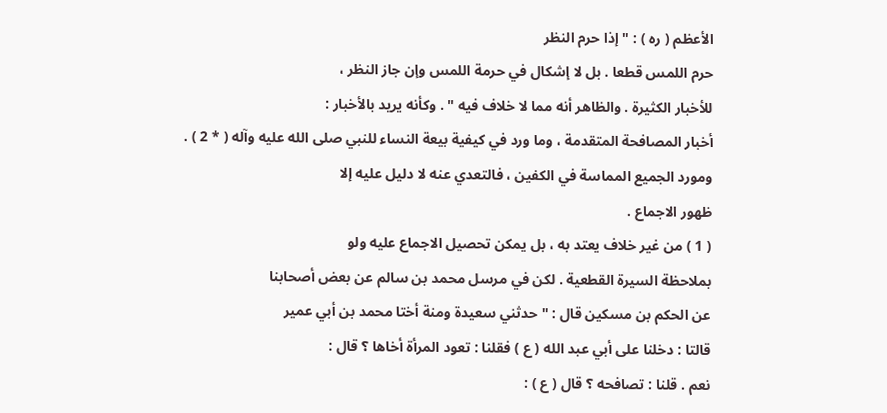الأعظم ( ره ) : " إذا حرم النظر
حرم اللمس قطعا . بل لا إشكال في حرمة اللمس وإن جاز النظر ،
للأخبار الكثيرة . والظاهر أنه مما لا خلاف فيه " . وكأنه يريد بالأخبار :
أخبار المصافحة المتقدمة ، وما ورد في كيفية بيعة النساء للنبي صلى الله عليه وآله ( * 2 ) .
ومورد الجميع المماسة في الكفين ، فالتعدي عنه لا دليل عليه إلا
ظهور الاجماع .
( 1 ) من غير خلاف يعتد به ، بل يمكن تحصيل الاجماع عليه ولو
بملاحظة السيرة القطعية . لكن في مرسل محمد بن سالم عن بعض أصحابنا
عن الحكم بن مسكين قال : " حدثني سعيدة ومنة أختا محمد بن أبي عمير
قالتا : دخلنا على أبي عبد الله ( ع ) فقلنا : تعود المرأة أخاها ؟ قال :
نعم . قلنا : تصافحه ؟ قال ( ع ) :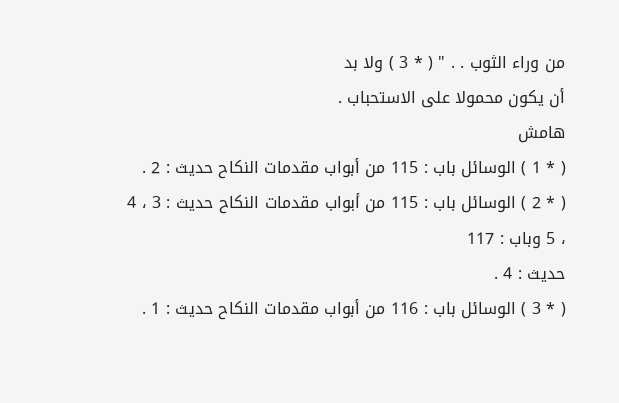من وراء الثوب . . " ( * 3 ) ولا بد
أن يكون محمولا على الاستحباب .
هامش
( * 1 ) الوسائل باب : 115 من أبواب مقدمات النكاح حديث : 2 .
( * 2 ) الوسائل باب : 115 من أبواب مقدمات النكاح حديث : 3 ، 4 ، 5 وباب : 117
حديث : 4 .
( * 3 ) الوسائل باب : 116 من أبواب مقدمات النكاح حديث : 1 .